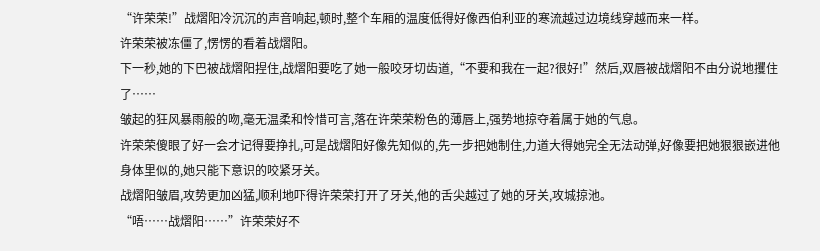“许荣荣!”战熠阳冷沉沉的声音响起,顿时,整个车厢的温度低得好像西伯利亚的寒流越过边境线穿越而来一样。
许荣荣被冻僵了,愣愣的看着战熠阳。
下一秒,她的下巴被战熠阳捏住,战熠阳要吃了她一般咬牙切齿道,“不要和我在一起?很好!”然后,双唇被战熠阳不由分说地攫住了……
皱起的狂风暴雨般的吻,毫无温柔和怜惜可言,落在许荣荣粉色的薄唇上,强势地掠夺着属于她的气息。
许荣荣傻眼了好一会才记得要挣扎,可是战熠阳好像先知似的,先一步把她制住,力道大得她完全无法动弹,好像要把她狠狠嵌进他身体里似的,她只能下意识的咬紧牙关。
战熠阳皱眉,攻势更加凶猛,顺利地吓得许荣荣打开了牙关,他的舌尖越过了她的牙关,攻城掠池。
“唔……战熠阳……”许荣荣好不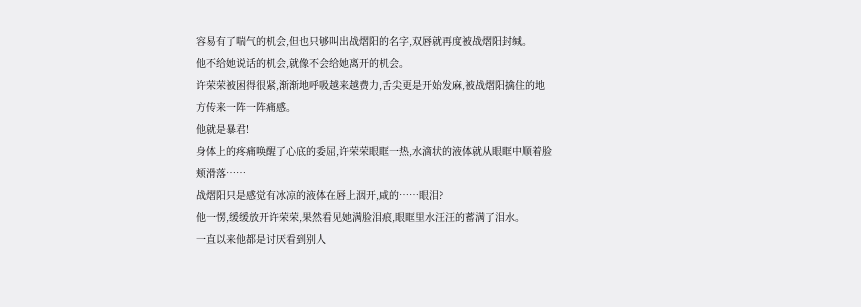容易有了喘气的机会,但也只够叫出战熠阳的名字,双唇就再度被战熠阳封缄。
他不给她说话的机会,就像不会给她离开的机会。
许荣荣被困得很紧,渐渐地呼吸越来越费力,舌尖更是开始发麻,被战熠阳擒住的地方传来一阵一阵痛感。
他就是暴君!
身体上的疼痛唤醒了心底的委屈,许荣荣眼眶一热,水滴状的液体就从眼眶中顺着脸颊滑落……
战熠阳只是感觉有冰凉的液体在唇上洇开,咸的……眼泪?
他一愣,缓缓放开许荣荣,果然看见她满脸泪痕,眼眶里水汪汪的蓄满了泪水。
一直以来他都是讨厌看到别人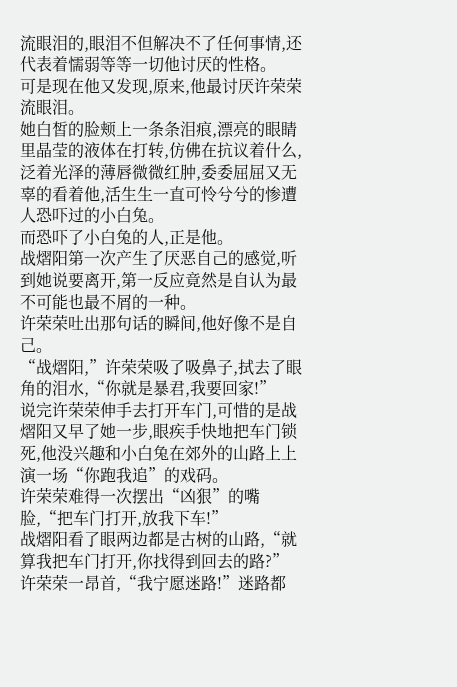流眼泪的,眼泪不但解决不了任何事情,还代表着懦弱等等一切他讨厌的性格。
可是现在他又发现,原来,他最讨厌许荣荣流眼泪。
她白皙的脸颊上一条条泪痕,漂亮的眼睛里晶莹的液体在打转,仿佛在抗议着什么,泛着光泽的薄唇微微红肿,委委屈屈又无辜的看着他,活生生一直可怜兮兮的惨遭人恐吓过的小白兔。
而恐吓了小白兔的人,正是他。
战熠阳第一次产生了厌恶自己的感觉,听到她说要离开,第一反应竟然是自认为最不可能也最不屑的一种。
许荣荣吐出那句话的瞬间,他好像不是自己。
“战熠阳,”许荣荣吸了吸鼻子,拭去了眼角的泪水,“你就是暴君,我要回家!”
说完许荣荣伸手去打开车门,可惜的是战熠阳又早了她一步,眼疾手快地把车门锁死,他没兴趣和小白兔在郊外的山路上上演一场“你跑我追”的戏码。
许荣荣难得一次摆出“凶狠”的嘴脸,“把车门打开,放我下车!”
战熠阳看了眼两边都是古树的山路,“就算我把车门打开,你找得到回去的路?”
许荣荣一昂首,“我宁愿迷路!”迷路都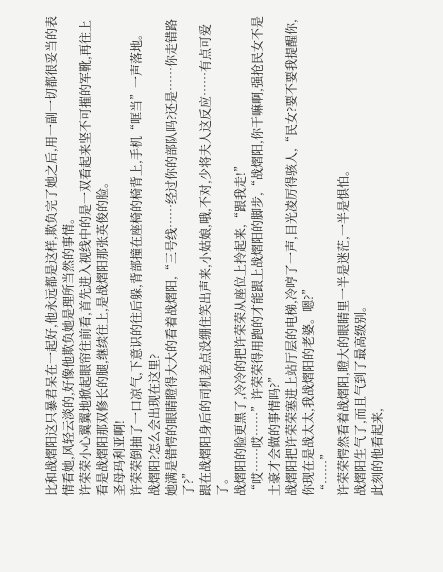比和战熠阳这只暴君呆在一起好,他永远都是这样,欺负完了她之后,用一副一切都很妥当的表情看她,风轻云淡的,好像他欺负她是理所当然的事情。
许荣荣小心翼翼地掀起眼帘往前看,首先进入视线中的是一双看起来坚不可摧的军靴,再往上看是战熠阳那双修长的腿,继续往上,是战熠阳那张英俊的脸。
圣母玛利亚啊!
许荣荣倒抽了一口凉气,下意识的往后躲,背部撞在座椅的椅背上,手机“哐当”一声落地。
战熠阳?怎么会出现在这里?
她满是错愕的眼睛瞪得大大的看着战熠阳,“三号线……经过你的部队吗?还是……你走错路了?”
跟在战熠阳身后的司机差点没绷住笑出声来,小姑娘,哦,不对,少将夫人这反应……有点可爱了。
战熠阳的脸更黑了,冷冷的把许荣荣从座位上拎起来,“跟我走!”
“哎……哎……”许荣荣得用跑的才能跟上战熠阳的脚步,“战熠阳,你干嘛啊,强抢民女不是土豪才会做的事情吗?”
战熠阳把许荣荣塞进上站厅层的电梯,冷哼了一声,目光凌厉得骇人,“民女?要不要我提醒你,你现在是战太太,我战熠阳的老婆。嗯?”
“……”
许荣荣愕然看着战熠阳,瞪大的眼睛里一半是迷茫,一半是惧怕。
战熠阳生气了,而且气到了最高级别。
此刻的他看起来,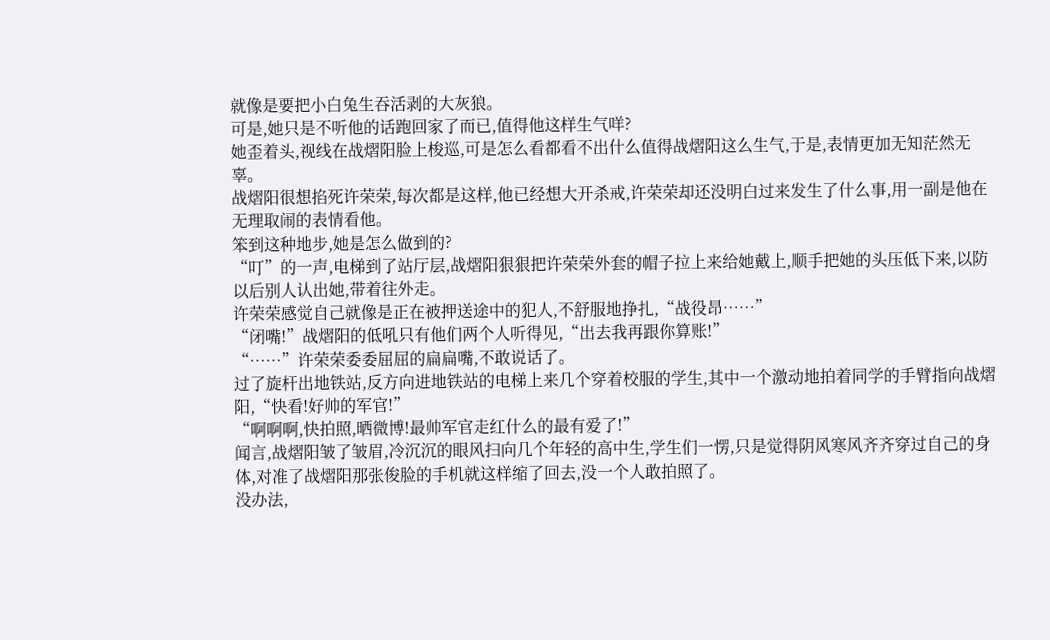就像是要把小白兔生吞活剥的大灰狼。
可是,她只是不听他的话跑回家了而已,值得他这样生气咩?
她歪着头,视线在战熠阳脸上梭巡,可是怎么看都看不出什么值得战熠阳这么生气,于是,表情更加无知茫然无辜。
战熠阳很想掐死许荣荣,每次都是这样,他已经想大开杀戒,许荣荣却还没明白过来发生了什么事,用一副是他在无理取闹的表情看他。
笨到这种地步,她是怎么做到的?
“叮”的一声,电梯到了站厅层,战熠阳狠狠把许荣荣外套的帽子拉上来给她戴上,顺手把她的头压低下来,以防以后别人认出她,带着往外走。
许荣荣感觉自己就像是正在被押送途中的犯人,不舒服地挣扎,“战役昂……”
“闭嘴!”战熠阳的低吼只有他们两个人听得见,“出去我再跟你算账!”
“……”许荣荣委委屈屈的扁扁嘴,不敢说话了。
过了旋杆出地铁站,反方向进地铁站的电梯上来几个穿着校服的学生,其中一个激动地拍着同学的手臂指向战熠阳,“快看!好帅的军官!”
“啊啊啊,快拍照,晒微博!最帅军官走红什么的最有爱了!”
闻言,战熠阳皱了皱眉,冷沉沉的眼风扫向几个年轻的高中生,学生们一愣,只是觉得阴风寒风齐齐穿过自己的身体,对准了战熠阳那张俊脸的手机就这样缩了回去,没一个人敢拍照了。
没办法,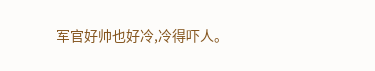军官好帅也好冷,冷得吓人。